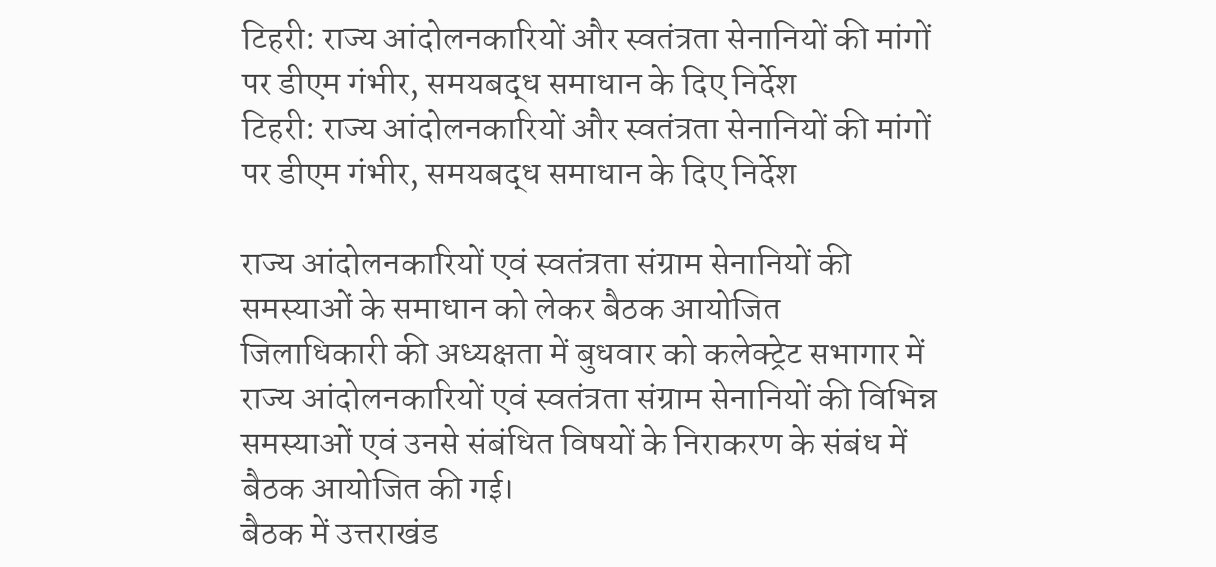टिहरी: राज्य आंदोलनकारियों और स्वतंत्रता सेनानियों की मांगों पर डीएम गंभीर, समयबद्ध समाधान के दिए निर्देश
टिहरी: राज्य आंदोलनकारियों और स्वतंत्रता सेनानियों की मांगों पर डीएम गंभीर, समयबद्ध समाधान के दिए निर्देश

राज्य आंदोलनकारियों एवं स्वतंत्रता संग्राम सेनानियों की समस्याओं के समाधान को लेकर बैठक आयोजित
जिलाधिकारी की अध्यक्षता में बुधवार को कलेक्ट्रेट सभागार में राज्य आंदोलनकारियों एवं स्वतंत्रता संग्राम सेनानियों की विभिन्न समस्याओं एवं उनसे संबंधित विषयों के निराकरण के संबंध में बैठक आयोजित की गई।
बैठक में उत्तराखंड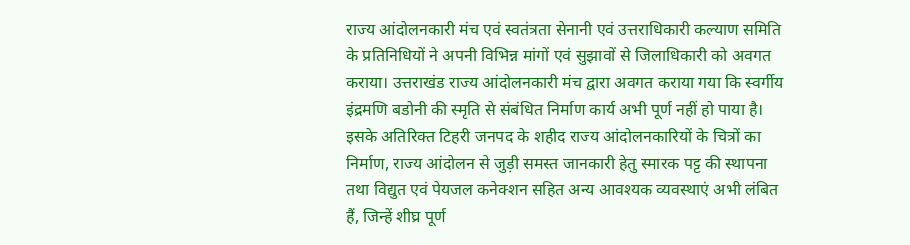राज्य आंदोलनकारी मंच एवं स्वतंत्रता सेनानी एवं उत्तराधिकारी कल्याण समिति के प्रतिनिधियों ने अपनी विभिन्न मांगों एवं सुझावों से जिलाधिकारी को अवगत कराया। उत्तराखंड राज्य आंदोलनकारी मंच द्वारा अवगत कराया गया कि स्वर्गीय इंद्रमणि बडोनी की स्मृति से संबंधित निर्माण कार्य अभी पूर्ण नहीं हो पाया है। इसके अतिरिक्त टिहरी जनपद के शहीद राज्य आंदोलनकारियों के चित्रों का निर्माण, राज्य आंदोलन से जुड़ी समस्त जानकारी हेतु स्मारक पट्ट की स्थापना तथा विद्युत एवं पेयजल कनेक्शन सहित अन्य आवश्यक व्यवस्थाएं अभी लंबित हैं, जिन्हें शीघ्र पूर्ण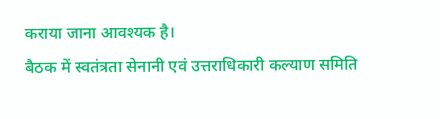कराया जाना आवश्यक है।
बैठक में स्वतंत्रता सेनानी एवं उत्तराधिकारी कल्याण समिति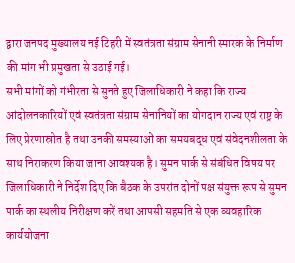द्वारा जनपद मुख्यालय नई टिहरी में स्वतंत्रता संग्राम सेनानी स्मारक के निर्माण की मांग भी प्रमुखता से उठाई गई।
सभी मांगों को गंभीरता से सुनते हुए जिलाधिकारी ने कहा कि राज्य आंदोलनकारियों एवं स्वतंत्रता संग्राम सेनानियों का योगदान राज्य एवं राष्ट्र के लिए प्रेरणास्रोत है तथा उनकी समस्याओं का समयबद्ध एवं संवेदनशीलता के साथ निराकरण किया जाना आवश्यक है। सुमन पार्क से संबंधित विषय पर जिलाधिकारी ने निर्देश दिए कि बैठक के उपरांत दोनों पक्ष संयुक्त रूप से सुमन पार्क का स्थलीय निरीक्षण करें तथा आपसी सहमति से एक व्यवहारिक कार्ययोजना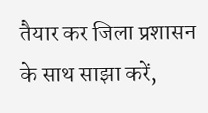तैयार कर जिला प्रशासन के साथ साझा करें,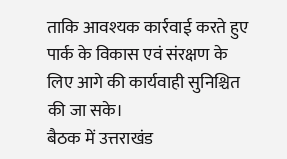ताकि आवश्यक कार्रवाई करते हुए पार्क के विकास एवं संरक्षण के लिए आगे की कार्यवाही सुनिश्चित की जा सके।
बैठक में उत्तराखंड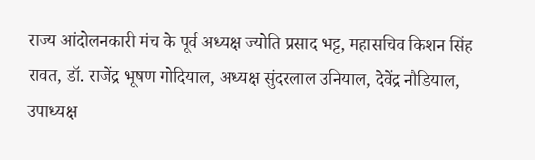राज्य आंदोलनकारी मंच के पूर्व अध्यक्ष ज्योति प्रसाद भट्ट, महासचिव किशन सिंह रावत, डॉ. राजेंद्र भूषण गोदियाल, अध्यक्ष सुंदरलाल उनियाल, देवेंद्र नौडियाल, उपाध्यक्ष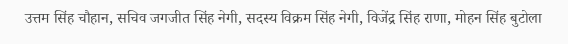उत्तम सिंह चौहान, सचिव जगजीत सिंह नेगी, सदस्य विक्रम सिंह नेगी, विजेंद्र सिंह राणा, मोहन सिंह बुटोला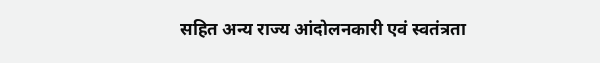सहित अन्य राज्य आंदोलनकारी एवं स्वतंत्रता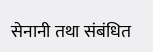सेनानी तथा संबंधित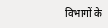विभागों के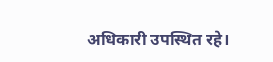अधिकारी उपस्थित रहे।